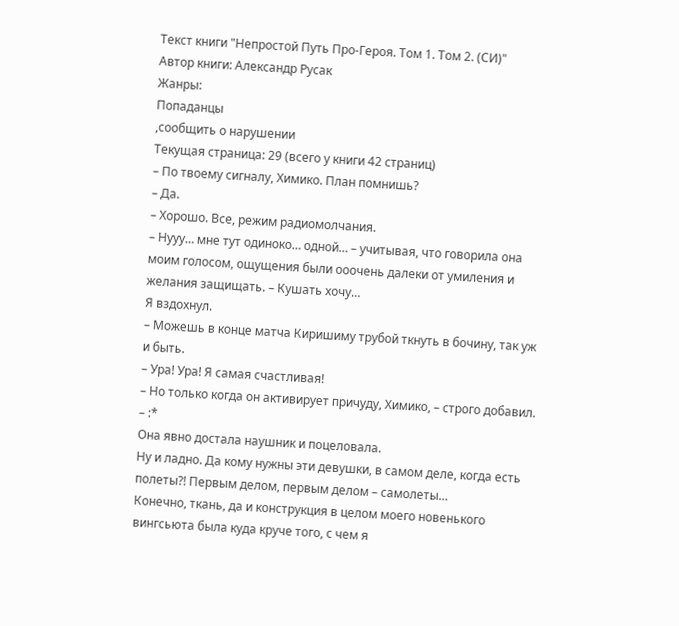Текст книги "Непростой Путь Про-Героя. Том 1. Том 2. (СИ)"
Автор книги: Александр Русак
Жанры:
Попаданцы
,сообщить о нарушении
Текущая страница: 29 (всего у книги 42 страниц)
– По твоему сигналу, Химико. План помнишь?
– Да.
– Хорошо. Все, режим радиомолчания.
– Нууу… мне тут одиноко… одной… – учитывая, что говорила она моим голосом, ощущения были ооочень далеки от умиления и желания защищать. – Кушать хочу…
Я вздохнул.
– Можешь в конце матча Киришиму трубой ткнуть в бочину, так уж и быть.
– Ура! Ура! Я самая счастливая!
– Но только когда он активирует причуду, Химико, – строго добавил.
– :*
Она явно достала наушник и поцеловала.
Ну и ладно. Да кому нужны эти девушки, в самом деле, когда есть полеты?! Первым делом, первым делом – самолеты…
Конечно, ткань, да и конструкция в целом моего новенького вингсьюта была куда круче того, с чем я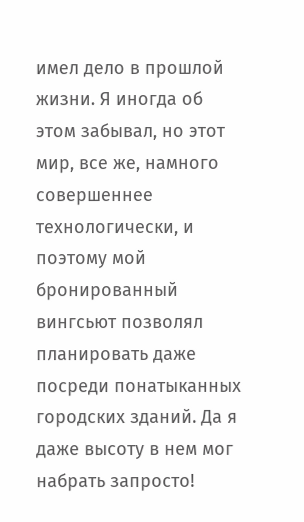имел дело в прошлой жизни. Я иногда об этом забывал, но этот мир, все же, намного совершеннее технологически, и поэтому мой бронированный вингсьют позволял планировать даже посреди понатыканных городских зданий. Да я даже высоту в нем мог набрать запросто!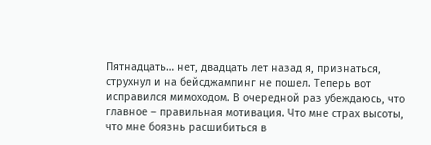Пятнадцать… нет, двадцать лет назад я, признаться, струхнул и на бейсджампинг не пошел. Теперь вот исправился мимоходом. В очередной раз убеждаюсь, что главное – правильная мотивация. Что мне страх высоты, что мне боязнь расшибиться в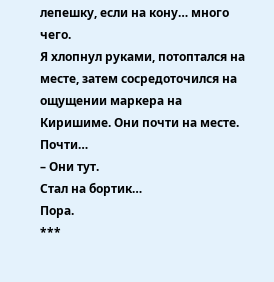лепешку, если на кону… много чего.
Я хлопнул руками, потоптался на месте, затем сосредоточился на ощущении маркера на Киришиме. Они почти на месте. Почти…
– Они тут.
Стал на бортик…
Пора.
***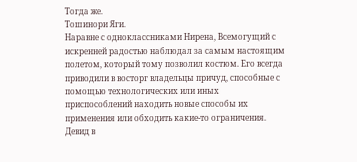Тогда же.
Тошинори Яги.
Наравне с одноклассниками Нирена, Всемогущий с искренней радостью наблюдал за самым настоящим полетом, который тому позволил костюм. Его всегда приводили в восторг владельцы причуд, способные с помощью технологических или иных приспособлений находить новые способы их применения или обходить какие-то ограничения. Девид в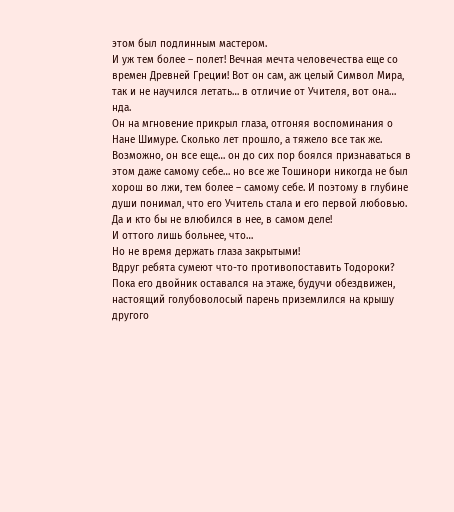этом был подлинным мастером.
И уж тем более – полет! Вечная мечта человечества еще со времен Древней Греции! Вот он сам, аж целый Символ Мира, так и не научился летать… в отличие от Учителя, вот она… нда.
Он на мгновение прикрыл глаза, отгоняя воспоминания о Нане Шимуре. Сколько лет прошло, а тяжело все так же. Возможно, он все еще… он до сих пор боялся признаваться в этом даже самому себе… но все же Тошинори никогда не был хорош во лжи, тем более – самому себе. И поэтому в глубине души понимал, что его Учитель стала и его первой любовью. Да и кто бы не влюбился в нее, в самом деле!
И оттого лишь больнее, что…
Но не время держать глаза закрытыми!
Вдруг ребята сумеют что-то противопоставить Тодороки?
Пока его двойник оставался на этаже, будучи обездвижен, настоящий голубоволосый парень приземлился на крышу другого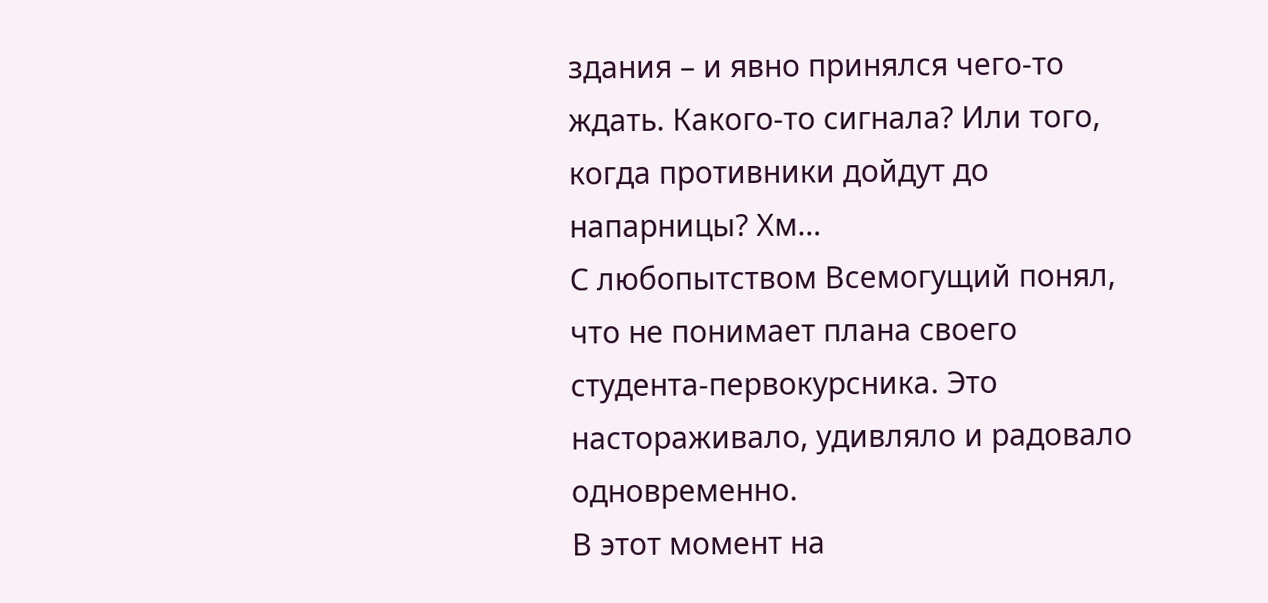здания – и явно принялся чего-то ждать. Какого-то сигнала? Или того, когда противники дойдут до напарницы? Хм…
С любопытством Всемогущий понял, что не понимает плана своего студента-первокурсника. Это настораживало, удивляло и радовало одновременно.
В этот момент на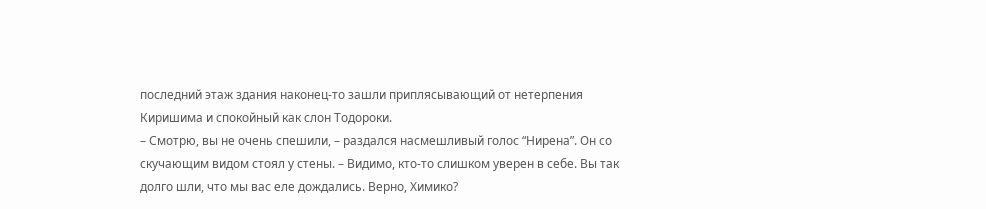последний этаж здания наконец-то зашли приплясывающий от нетерпения Киришима и спокойный как слон Тодороки.
– Смотрю, вы не очень спешили, – раздался насмешливый голос “Нирена”. Он со скучающим видом стоял у стены. – Видимо, кто-то слишком уверен в себе. Вы так долго шли, что мы вас еле дождались. Верно, Химико?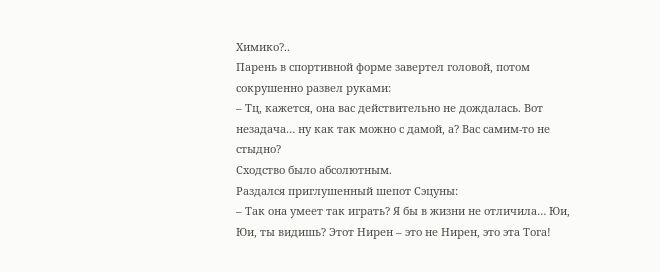Химико?..
Парень в спортивной форме завертел головой, потом сокрушенно развел руками:
– Тц, кажется, она вас действительно не дождалась. Вот незадача… ну как так можно с дамой, а? Вас самим-то не стыдно?
Сходство было абсолютным.
Раздался приглушенный шепот Сэцуны:
– Так она умеет так играть? Я бы в жизни не отличила… Юи, Юи, ты видишь? Этот Нирен – это не Нирен, это эта Тога!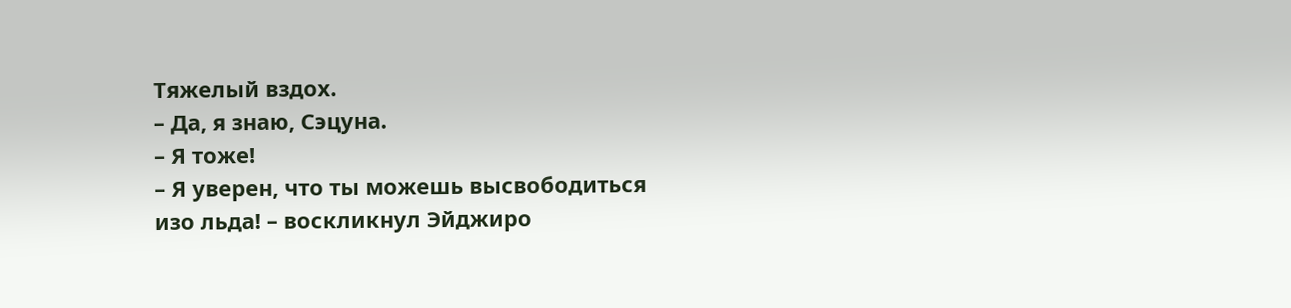Тяжелый вздох.
– Да, я знаю, Сэцуна.
– Я тоже!
– Я уверен, что ты можешь высвободиться изо льда! – воскликнул Эйджиро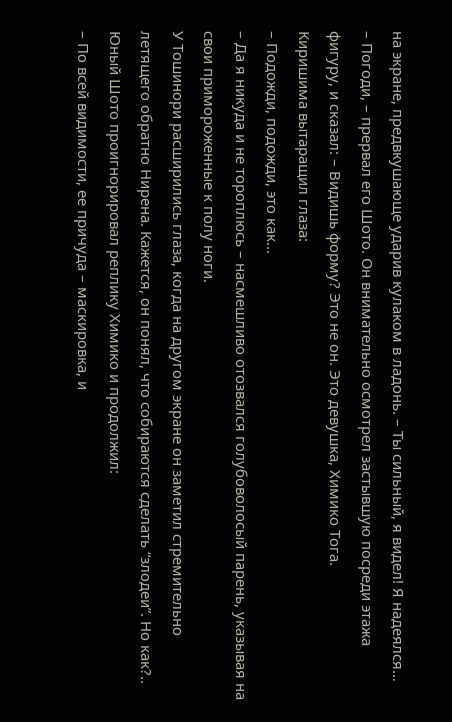на экране, предвкушающе ударив кулаком в ладонь. – Ты сильный, я видел! Я надеялся…
– Погоди, – прервал его Шото. Он внимательно осмотрел застывшую посреди этажа фигуру, и сказал: – Видишь форму? Это не он. Это девушка, Химико Тога.
Киришима вытаращил глаза:
– Подожди, подожди, это как...
– Да я никуда и не тороплюсь – насмешливо отозвался голубоволосый парень, указывая на свои примороженные к полу ноги.
У Тошинори расширились глаза, когда на другом экране он заметил стремительно летящего обратно Нирена. Кажется, он понял, что собираются сделать “злодеи”. Но как?..
Юный Шото проигнорировал реплику Химико и продолжил:
– По всей видимости, ее причуда – маскировка, и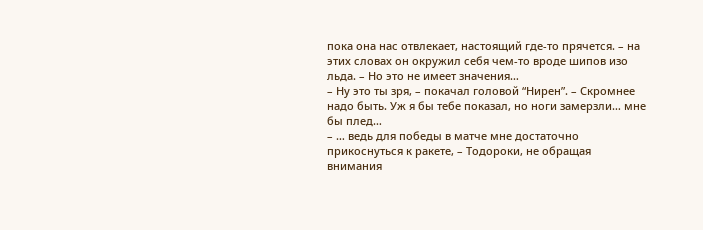пока она нас отвлекает, настоящий где-то прячется. – на этих словах он окружил себя чем-то вроде шипов изо льда. – Но это не имеет значения…
– Ну это ты зря, – покачал головой “Нирен”. – Скромнее надо быть. Уж я бы тебе показал, но ноги замерзли… мне бы плед…
– … ведь для победы в матче мне достаточно прикоснуться к ракете, – Тодороки, не обращая внимания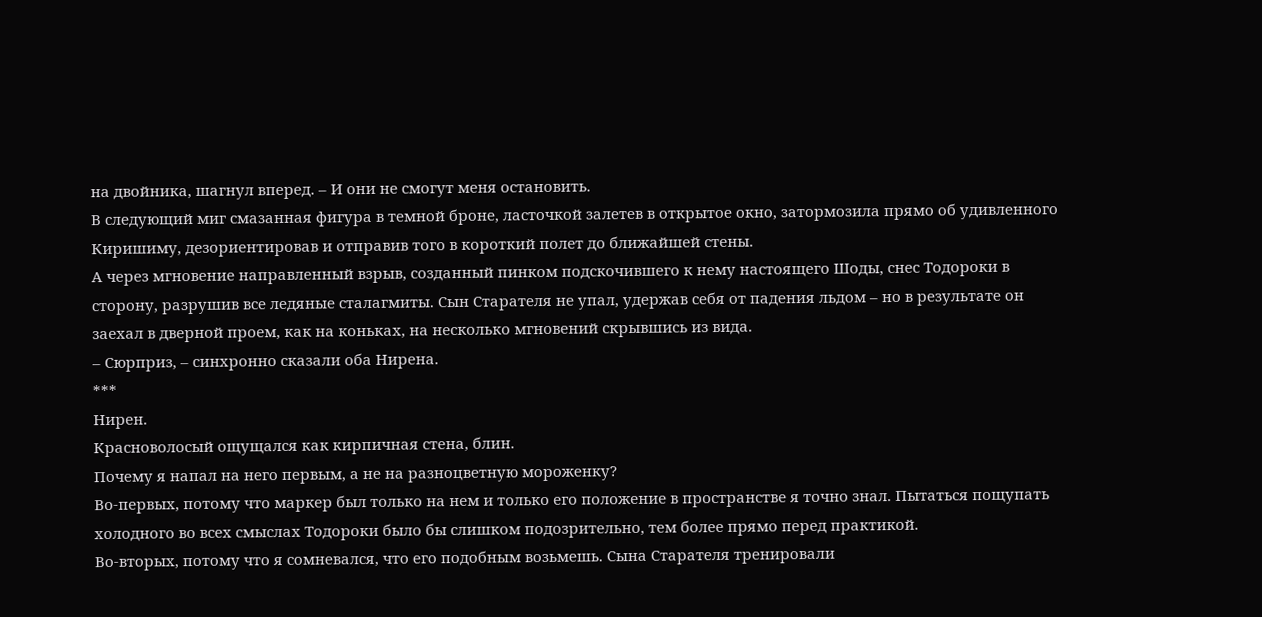на двойника, шагнул вперед. – И они не смогут меня остановить.
В следующий миг смазанная фигура в темной броне, ласточкой залетев в открытое окно, затормозила прямо об удивленного Киришиму, дезориентировав и отправив того в короткий полет до ближайшей стены.
А через мгновение направленный взрыв, созданный пинком подскочившего к нему настоящего Шоды, снес Тодороки в сторону, разрушив все ледяные сталагмиты. Сын Старателя не упал, удержав себя от падения льдом – но в результате он заехал в дверной проем, как на коньках, на несколько мгновений скрывшись из вида.
– Сюрприз, – синхронно сказали оба Нирена.
***
Нирен.
Красноволосый ощущался как кирпичная стена, блин.
Почему я напал на него первым, а не на разноцветную мороженку?
Во-первых, потому что маркер был только на нем и только его положение в пространстве я точно знал. Пытаться пощупать холодного во всех смыслах Тодороки было бы слишком подозрительно, тем более прямо перед практикой.
Во-вторых, потому что я сомневался, что его подобным возьмешь. Сына Старателя тренировали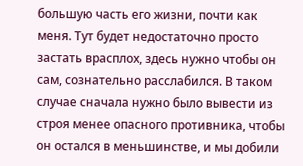большую часть его жизни, почти как меня. Тут будет недостаточно просто застать врасплох, здесь нужно чтобы он сам, сознательно расслабился. В таком случае сначала нужно было вывести из строя менее опасного противника, чтобы он остался в меньшинстве, и мы добили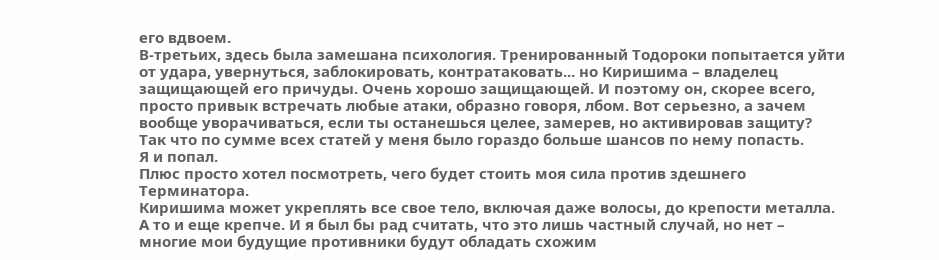его вдвоем.
В-третьих, здесь была замешана психология. Тренированный Тодороки попытается уйти от удара, увернуться, заблокировать, контратаковать... но Киришима – владелец защищающей его причуды. Очень хорошо защищающей. И поэтому он, скорее всего, просто привык встречать любые атаки, образно говоря, лбом. Вот серьезно, а зачем вообще уворачиваться, если ты останешься целее, замерев, но активировав защиту?
Так что по сумме всех статей у меня было гораздо больше шансов по нему попасть.
Я и попал.
Плюс просто хотел посмотреть, чего будет стоить моя сила против здешнего Терминатора.
Киришима может укреплять все свое тело, включая даже волосы, до крепости металла. А то и еще крепче. И я был бы рад считать, что это лишь частный случай, но нет – многие мои будущие противники будут обладать схожим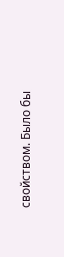свойством. Было бы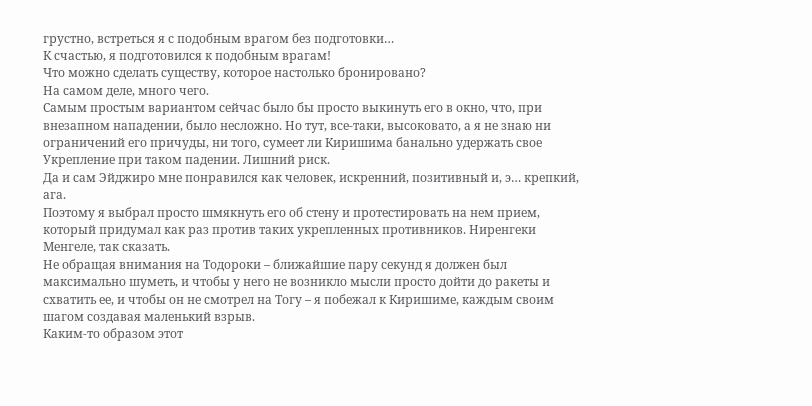грустно, встреться я с подобным врагом без подготовки…
К счастью, я подготовился к подобным врагам!
Что можно сделать существу, которое настолько бронировано?
На самом деле, много чего.
Самым простым вариантом сейчас было бы просто выкинуть его в окно, что, при внезапном нападении, было несложно. Но тут, все-таки, высоковато, а я не знаю ни ограничений его причуды, ни того, сумеет ли Киришима банально удержать свое Укрепление при таком падении. Лишний риск.
Да и сам Эйджиро мне понравился как человек, искренний, позитивный и, э… крепкий, ага.
Поэтому я выбрал просто шмякнуть его об стену и протестировать на нем прием, который придумал как раз против таких укрепленных противников. Ниренгеки Менгеле, так сказать.
Не обращая внимания на Тодороки – ближайшие пару секунд я должен был максимально шуметь, и чтобы у него не возникло мысли просто дойти до ракеты и схватить ее, и чтобы он не смотрел на Тогу – я побежал к Киришиме, каждым своим шагом создавая маленький взрыв.
Каким-то образом этот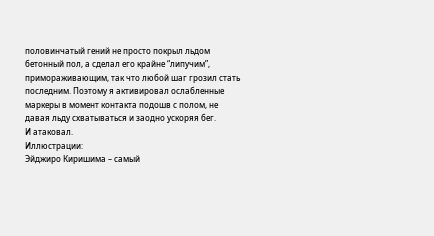половинчатый гений не просто покрыл льдом бетонный пол, а сделал его крайне “липучим”, примораживающим, так что любой шаг грозил стать последним. Поэтому я активировал ослабленные маркеры в момент контакта подошв с полом, не давая льду схватываться и заодно ускоряя бег.
И атаковал.
Иллюстрации:
Эйджиро Киришима – самый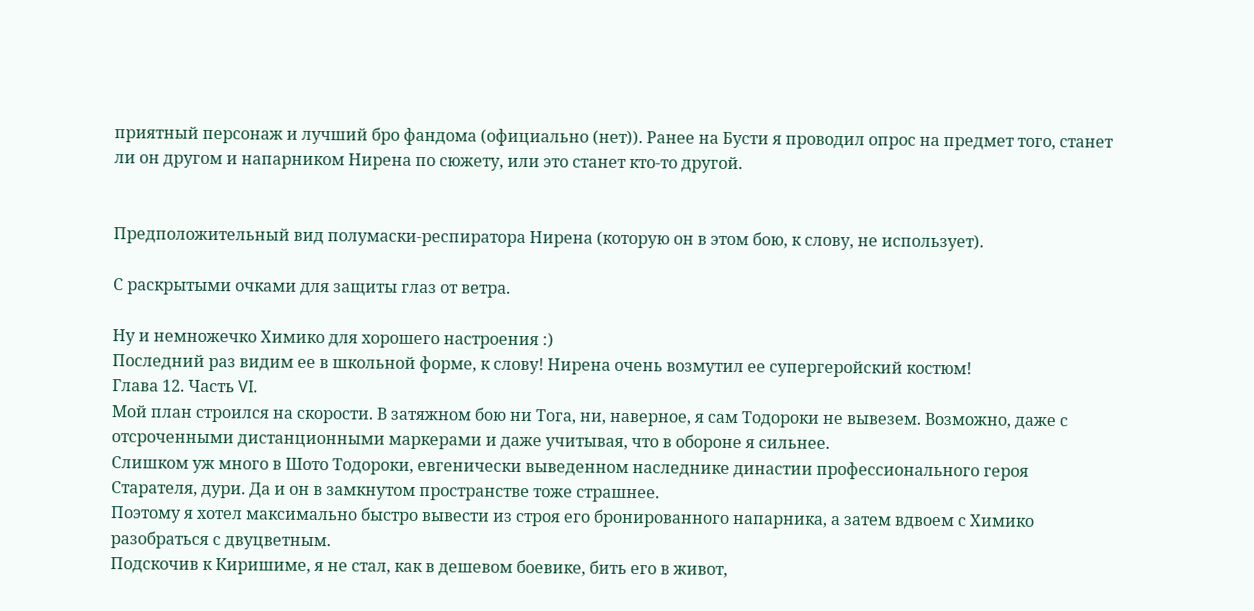приятный персонаж и лучший бро фандома (официально (нет)). Ранее на Бусти я проводил опрос на предмет того, станет ли он другом и напарником Нирена по сюжету, или это станет кто-то другой.


Предположительный вид полумаски-респиратора Нирена (которую он в этом бою, к слову, не использует).

С раскрытыми очками для защиты глаз от ветра.

Ну и немножечко Химико для хорошего настроения :)
Последний раз видим ее в школьной форме, к слову! Нирена очень возмутил ее супергеройский костюм!
Глава 12. Часть VI.
Мой план строился на скорости. В затяжном бою ни Тога, ни, наверное, я сам Тодороки не вывезем. Возможно, даже с отсроченными дистанционными маркерами и даже учитывая, что в обороне я сильнее.
Слишком уж много в Шото Тодороки, евгенически выведенном наследнике династии профессионального героя Старателя, дури. Да и он в замкнутом пространстве тоже страшнее.
Поэтому я хотел максимально быстро вывести из строя его бронированного напарника, а затем вдвоем с Химико разобраться с двуцветным.
Подскочив к Киришиме, я не стал, как в дешевом боевике, бить его в живот,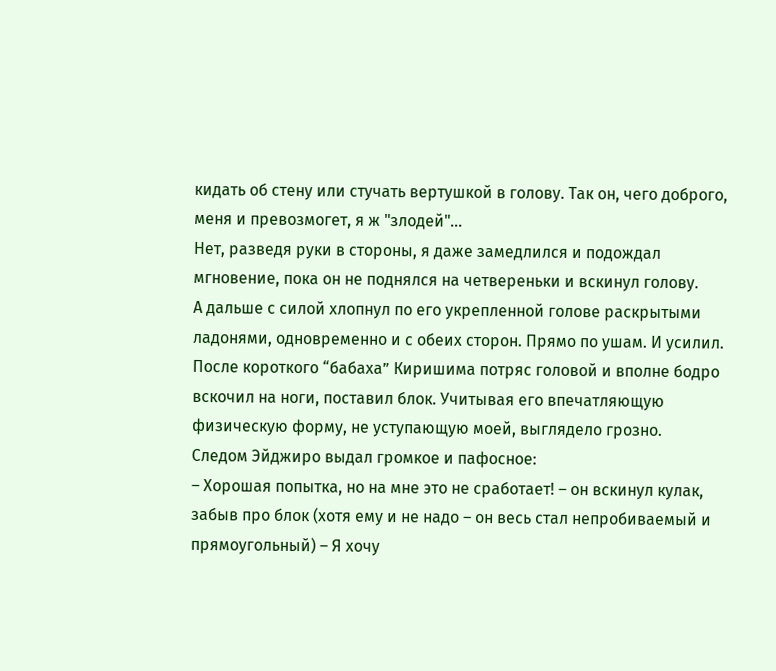кидать об стену или стучать вертушкой в голову. Так он, чего доброго, меня и превозмогет, я ж "злодей"...
Нет, разведя руки в стороны, я даже замедлился и подождал мгновение, пока он не поднялся на четвереньки и вскинул голову.
А дальше с силой хлопнул по его укрепленной голове раскрытыми ладонями, одновременно и с обеих сторон. Прямо по ушам. И усилил.
После короткого “бабаха” Киришима потряс головой и вполне бодро вскочил на ноги, поставил блок. Учитывая его впечатляющую физическую форму, не уступающую моей, выглядело грозно.
Следом Эйджиро выдал громкое и пафосное:
– Хорошая попытка, но на мне это не сработает! – он вскинул кулак, забыв про блок (хотя ему и не надо – он весь стал непробиваемый и прямоугольный) – Я хочу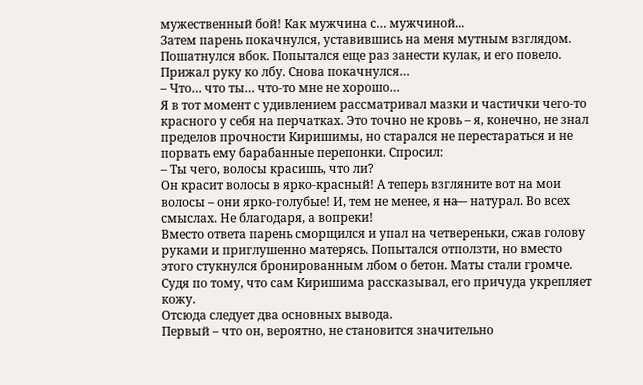мужественный бой! Как мужчина с… мужчиной...
Затем парень покачнулся, уставившись на меня мутным взглядом. Пошатнулся вбок. Попытался еще раз занести кулак, и его повело. Прижал руку ко лбу. Снова покачнулся…
– Что… что ты… что-то мне не хорошо…
Я в тот момент с удивлением рассматривал мазки и частички чего-то красного у себя на перчатках. Это точно не кровь – я, конечно, не знал пределов прочности Киришимы, но старался не перестараться и не порвать ему барабанные перепонки. Спросил:
– Ты чего, волосы красишь, что ли?
Он красит волосы в ярко-красный! А теперь взгляните вот на мои волосы – они ярко-голубые! И, тем не менее, я н̶а̶ – натурал. Во всех смыслах. Не благодаря, а вопреки!
Вместо ответа парень сморщился и упал на четвереньки, сжав голову руками и приглушенно матерясь. Попытался отползти, но вместо этого стукнулся бронированным лбом о бетон. Маты стали громче.
Судя по тому, что сам Киришима рассказывал, его причуда укрепляет кожу.
Отсюда следует два основных вывода.
Первый – что он, вероятно, не становится значительно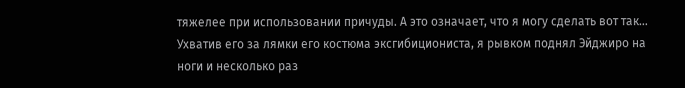тяжелее при использовании причуды. А это означает, что я могу сделать вот так…
Ухватив его за лямки его костюма эксгибициониста, я рывком поднял Эйджиро на ноги и несколько раз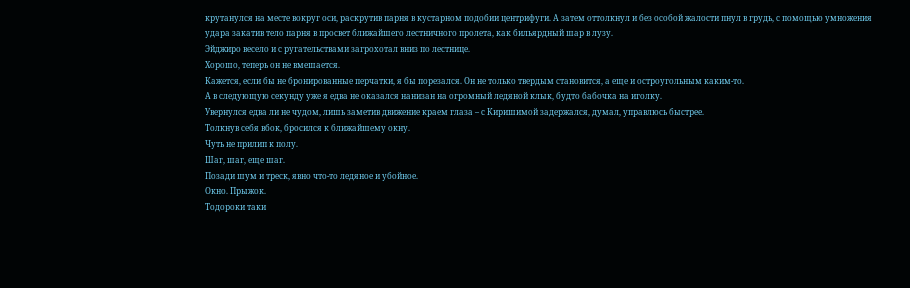крутанулся на месте вокруг оси, раскрутив парня в кустарном подобии центрифуги. А затем оттолкнул и без особой жалости пнул в грудь, с помощью умножения удара закатив тело парня в просвет ближайшего лестничного пролета, как бильярдный шар в лузу.
Эйджиро весело и с ругательствами загрохотал вниз по лестнице.
Хорошо, теперь он не вмешается.
Кажется, если бы не бронированные перчатки, я бы порезался. Он не только твердым становится, а еще и остроугольным каким-то.
А в следующую секунду уже я едва не оказался нанизан на огромный ледяной клык, будто бабочка на иголку.
Увернулся едва ли не чудом, лишь заметив движение краем глаза – с Киришимой задержался, думал, управлюсь быстрее.
Толкнув себя вбок, бросился к ближайшему окну.
Чуть не прилип к полу.
Шаг, шаг, еще шаг.
Позади шум и треск, явно что-то ледяное и убойное.
Окно. Прыжок.
Тодороки таки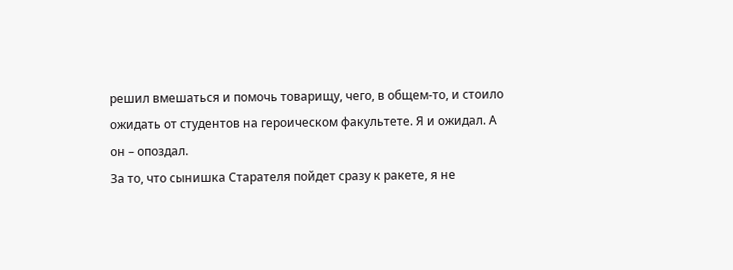решил вмешаться и помочь товарищу, чего, в общем-то, и стоило ожидать от студентов на героическом факультете. Я и ожидал. А он – опоздал.
За то, что сынишка Старателя пойдет сразу к ракете, я не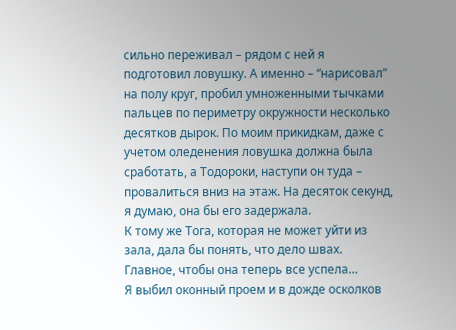сильно переживал – рядом с ней я подготовил ловушку. А именно – “нарисовал” на полу круг, пробил умноженными тычками пальцев по периметру окружности несколько десятков дырок. По моим прикидкам, даже с учетом оледенения ловушка должна была сработать, а Тодороки, наступи он туда – провалиться вниз на этаж. На десяток секунд, я думаю, она бы его задержала.
К тому же Тога, которая не может уйти из зала, дала бы понять, что дело швах.
Главное, чтобы она теперь все успела…
Я выбил оконный проем и в дожде осколков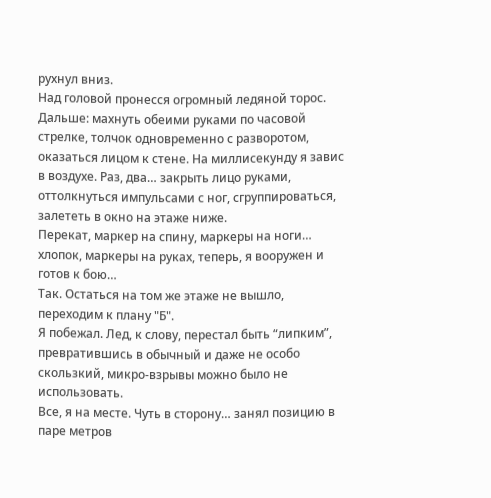рухнул вниз.
Над головой пронесся огромный ледяной торос.
Дальше: махнуть обеими руками по часовой стрелке, толчок одновременно с разворотом, оказаться лицом к стене. На миллисекунду я завис в воздухе. Раз, два… закрыть лицо руками, оттолкнуться импульсами с ног, сгруппироваться, залететь в окно на этаже ниже.
Перекат, маркер на спину, маркеры на ноги… хлопок, маркеры на руках, теперь, я вооружен и готов к бою…
Так. Остаться на том же этаже не вышло, переходим к плану "Б".
Я побежал. Лед, к слову, перестал быть “липким”, превратившись в обычный и даже не особо скользкий, микро-взрывы можно было не использовать.
Все, я на месте. Чуть в сторону… занял позицию в паре метров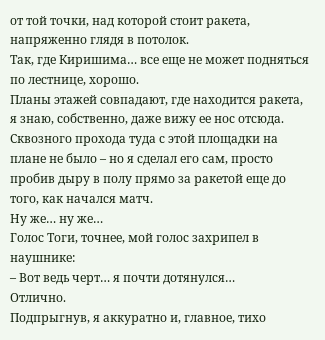от той точки, над которой стоит ракета, напряженно глядя в потолок.
Так, где Киришима… все еще не может подняться по лестнице, хорошо.
Планы этажей совпадают, где находится ракета, я знаю, собственно, даже вижу ее нос отсюда. Сквозного прохода туда с этой площадки на плане не было – но я сделал его сам, просто пробив дыру в полу прямо за ракетой еще до того, как начался матч.
Ну же… ну же…
Голос Тоги, точнее, мой голос захрипел в наушнике:
– Вот ведь черт… я почти дотянулся…
Отлично.
Подпрыгнув, я аккуратно и, главное, тихо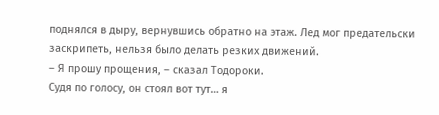поднялся в дыру, вернувшись обратно на этаж. Лед мог предательски заскрипеть, нельзя было делать резких движений.
– Я прошу прощения, – сказал Тодороки.
Судя по голосу, он стоял вот тут… я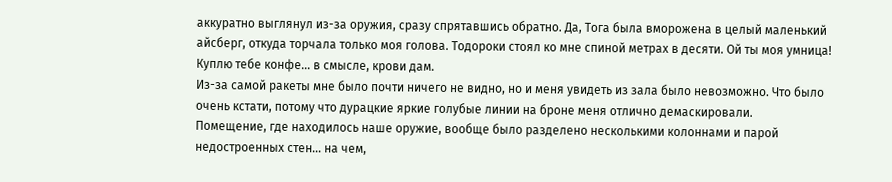аккуратно выглянул из-за оружия, сразу спрятавшись обратно. Да, Тога была вморожена в целый маленький айсберг, откуда торчала только моя голова. Тодороки стоял ко мне спиной метрах в десяти. Ой ты моя умница! Куплю тебе конфе… в смысле, крови дам.
Из-за самой ракеты мне было почти ничего не видно, но и меня увидеть из зала было невозможно. Что было очень кстати, потому что дурацкие яркие голубые линии на броне меня отлично демаскировали.
Помещение, где находилось наше оружие, вообще было разделено несколькими колоннами и парой недостроенных стен… на чем,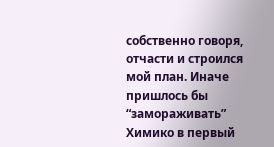собственно говоря, отчасти и строился мой план. Иначе пришлось бы “замораживать” Химико в первый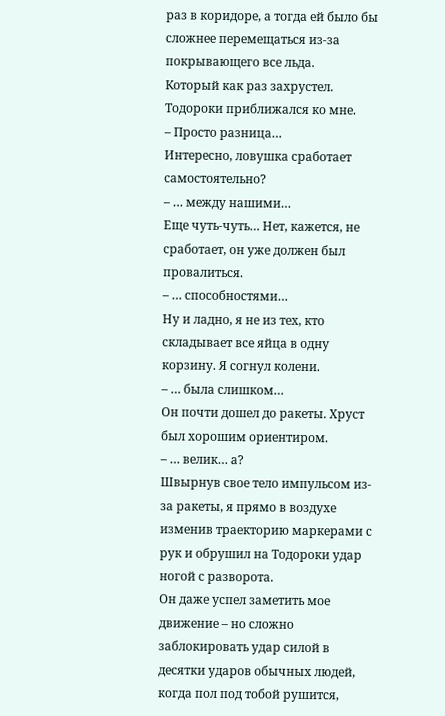раз в коридоре, а тогда ей было бы сложнее перемещаться из-за покрывающего все льда.
Который как раз захрустел. Тодороки приближался ко мне.
– Просто разница…
Интересно, ловушка сработает самостоятельно?
– … между нашими…
Еще чуть-чуть… Нет, кажется, не сработает, он уже должен был провалиться.
– … способностями…
Ну и ладно, я не из тех, кто складывает все яйца в одну корзину. Я согнул колени.
– … была слишком…
Он почти дошел до ракеты. Хруст был хорошим ориентиром.
– … велик… а?
Швырнув свое тело импульсом из-за ракеты, я прямо в воздухе изменив траекторию маркерами с рук и обрушил на Тодороки удар ногой с разворота.
Он даже успел заметить мое движение – но сложно заблокировать удар силой в десятки ударов обычных людей, когда пол под тобой рушится,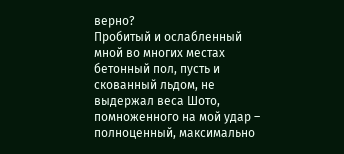верно?
Пробитый и ослабленный мной во многих местах бетонный пол, пусть и скованный льдом, не выдержал веса Шото, помноженного на мой удар – полноценный, максимально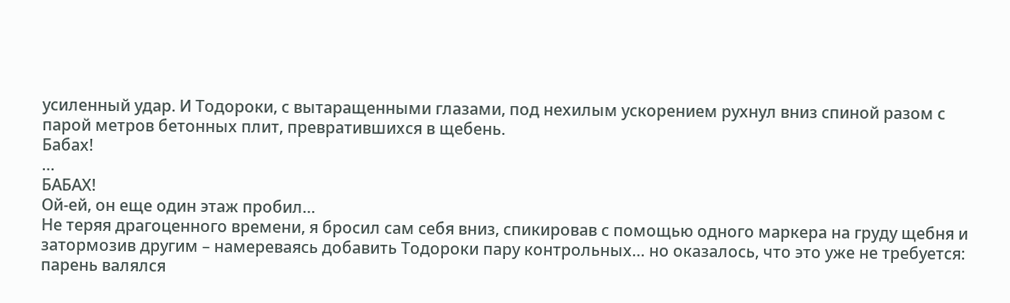усиленный удар. И Тодороки, с вытаращенными глазами, под нехилым ускорением рухнул вниз спиной разом с парой метров бетонных плит, превратившихся в щебень.
Бабах!
…
БАБАХ!
Ой-ей, он еще один этаж пробил…
Не теряя драгоценного времени, я бросил сам себя вниз, спикировав с помощью одного маркера на груду щебня и затормозив другим – намереваясь добавить Тодороки пару контрольных… но оказалось, что это уже не требуется: парень валялся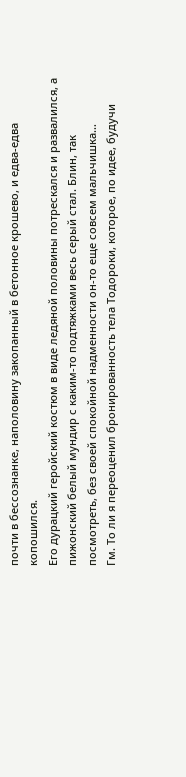почти в бессознанке, наполовину закопанный в бетонное крошево, и едва-едва копошился.
Его дурацкий геройский костюм в виде ледяной половины потрескался и развалился, а пижонский белый мундир с каким-то подтяжками весь серый стал. Блин, так посмотреть, без своей спокойной надменности он-то еще совсем мальчишка…
Гм. То ли я переоценил бронированность тела Тодороки, которое, по идее, будучи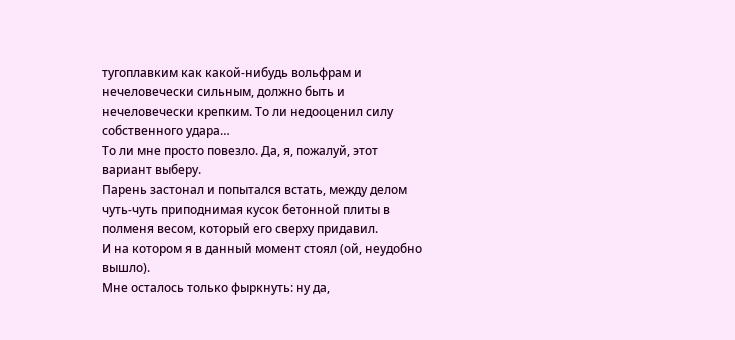тугоплавким как какой-нибудь вольфрам и нечеловечески сильным, должно быть и нечеловечески крепким. То ли недооценил силу собственного удара…
То ли мне просто повезло. Да, я, пожалуй, этот вариант выберу.
Парень застонал и попытался встать, между делом чуть-чуть приподнимая кусок бетонной плиты в полменя весом, который его сверху придавил.
И на котором я в данный момент стоял (ой, неудобно вышло).
Мне осталось только фыркнуть: ну да,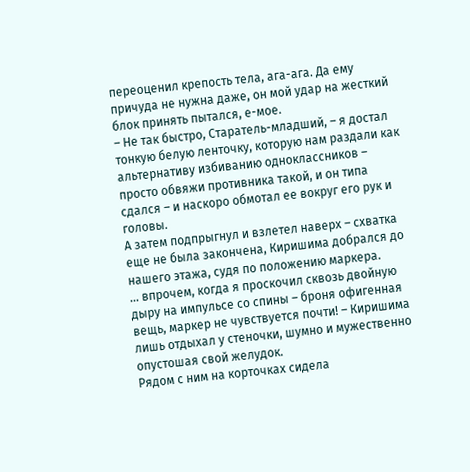переоценил крепость тела, ага-ага. Да ему причуда не нужна даже, он мой удар на жесткий блок принять пытался, е-мое.
– Не так быстро, Старатель-младший, – я достал тонкую белую ленточку, которую нам раздали как альтернативу избиванию одноклассников – просто обвяжи противника такой, и он типа сдался – и наскоро обмотал ее вокруг его рук и головы.
А затем подпрыгнул и взлетел наверх – схватка еще не была закончена, Киришима добрался до нашего этажа, судя по положению маркера.
… впрочем, когда я проскочил сквозь двойную дыру на импульсе со спины – броня офигенная вещь, маркер не чувствуется почти! – Киришима лишь отдыхал у стеночки, шумно и мужественно опустошая свой желудок.
Рядом с ним на корточках сидела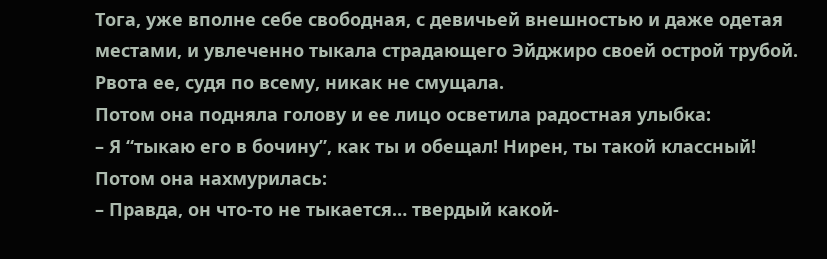Тога, уже вполне себе свободная, с девичьей внешностью и даже одетая местами, и увлеченно тыкала страдающего Эйджиро своей острой трубой. Рвота ее, судя по всему, никак не смущала.
Потом она подняла голову и ее лицо осветила радостная улыбка:
– Я “тыкаю его в бочину”, как ты и обещал! Нирен, ты такой классный!
Потом она нахмурилась:
– Правда, он что-то не тыкается… твердый какой-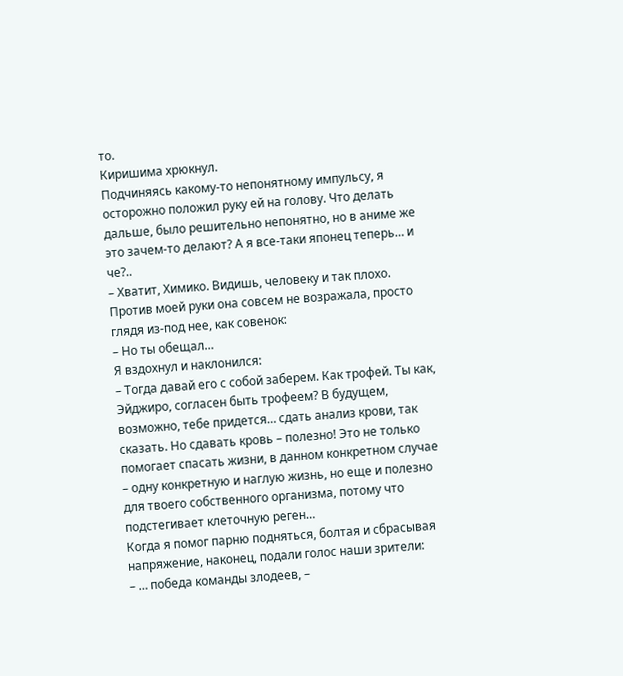то.
Киришима хрюкнул.
Подчиняясь какому-то непонятному импульсу, я осторожно положил руку ей на голову. Что делать дальше, было решительно непонятно, но в аниме же это зачем-то делают? А я все-таки японец теперь… и че?..
– Хватит, Химико. Видишь, человеку и так плохо.
Против моей руки она совсем не возражала, просто глядя из-под нее, как совенок:
– Но ты обещал…
Я вздохнул и наклонился:
– Тогда давай его с собой заберем. Как трофей. Ты как, Эйджиро, согласен быть трофеем? В будущем, возможно, тебе придется… сдать анализ крови, так сказать. Но сдавать кровь – полезно! Это не только помогает спасать жизни, в данном конкретном случае – одну конкретную и наглую жизнь, но еще и полезно для твоего собственного организма, потому что подстегивает клеточную реген…
Когда я помог парню подняться, болтая и сбрасывая напряжение, наконец, подали голос наши зрители:
– … победа команды злодеев, –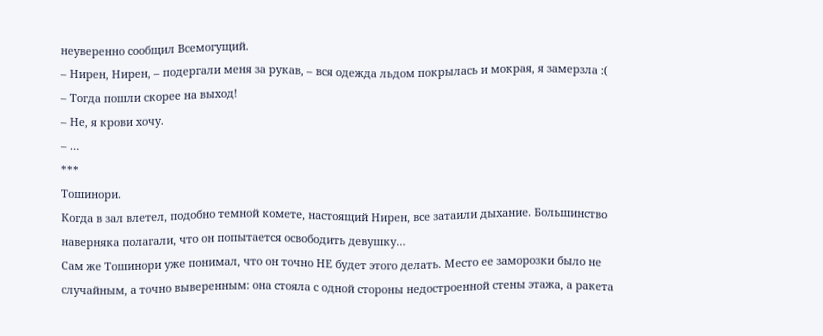неуверенно сообщил Всемогущий.
– Нирен, Нирен, – подергали меня за рукав, – вся одежда льдом покрылась и мокрая, я замерзла :(
– Тогда пошли скорее на выход!
– Не, я крови хочу.
– …
***
Тошинори.
Когда в зал влетел, подобно темной комете, настоящий Нирен, все затаили дыхание. Большинство наверняка полагали, что он попытается освободить девушку…
Сам же Тошинори уже понимал, что он точно НЕ будет этого делать. Место ее заморозки было не случайным, а точно выверенным: она стояла с одной стороны недостроенной стены этажа, а ракета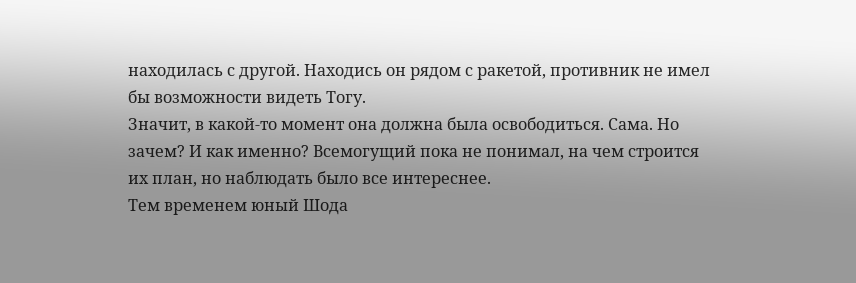находилась с другой. Находись он рядом с ракетой, противник не имел бы возможности видеть Тогу.
Значит, в какой-то момент она должна была освободиться. Сама. Но зачем? И как именно? Всемогущий пока не понимал, на чем строится их план, но наблюдать было все интереснее.
Тем временем юный Шода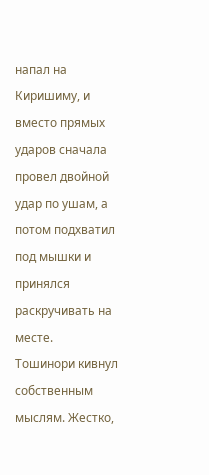напал на Киришиму, и вместо прямых ударов сначала провел двойной удар по ушам, а потом подхватил под мышки и принялся раскручивать на месте.
Тошинори кивнул собственным мыслям. Жестко,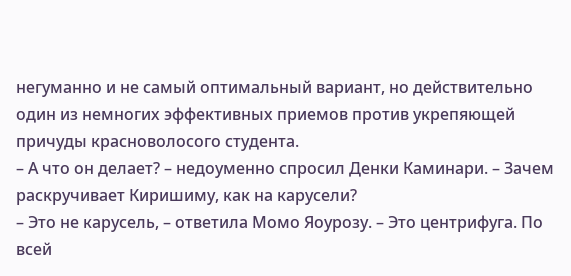негуманно и не самый оптимальный вариант, но действительно один из немногих эффективных приемов против укрепяющей причуды красноволосого студента.
– А что он делает? – недоуменно спросил Денки Каминари. – Зачем раскручивает Киришиму, как на карусели?
– Это не карусель, – ответила Момо Яоурозу. – Это центрифуга. По всей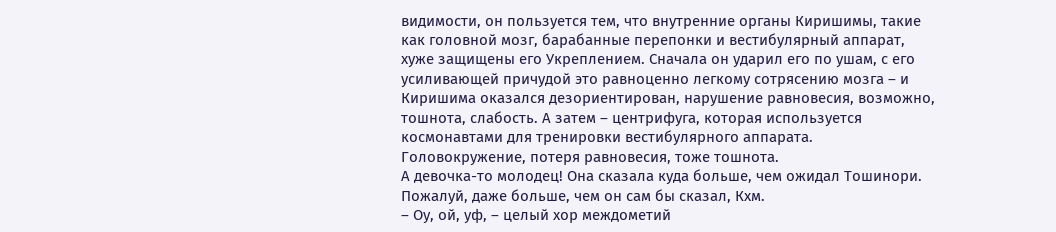видимости, он пользуется тем, что внутренние органы Киришимы, такие как головной мозг, барабанные перепонки и вестибулярный аппарат, хуже защищены его Укреплением. Сначала он ударил его по ушам, с его усиливающей причудой это равноценно легкому сотрясению мозга – и Киришима оказался дезориентирован, нарушение равновесия, возможно, тошнота, слабость. А затем – центрифуга, которая используется космонавтами для тренировки вестибулярного аппарата. Головокружение, потеря равновесия, тоже тошнота.
А девочка-то молодец! Она сказала куда больше, чем ожидал Тошинори. Пожалуй, даже больше, чем он сам бы сказал, Кхм.
– Оу, ой, уф, – целый хор междометий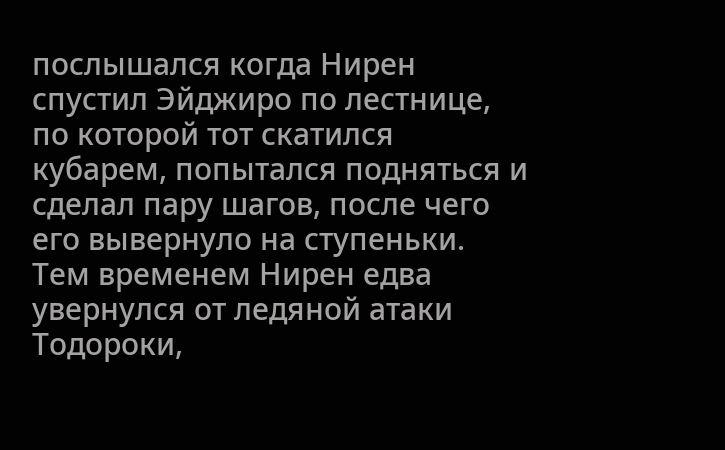послышался когда Нирен спустил Эйджиро по лестнице, по которой тот скатился кубарем, попытался подняться и сделал пару шагов, после чего его вывернуло на ступеньки.
Тем временем Нирен едва увернулся от ледяной атаки Тодороки,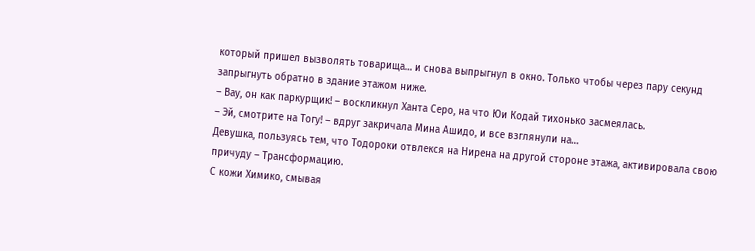который пришел вызволять товарища… и снова выпрыгнул в окно. Только чтобы через пару секунд запрыгнуть обратно в здание этажом ниже.
– Вау, он как паркурщик! – воскликнул Ханта Серо, на что Юи Кодай тихонько засмеялась.
– Эй, смотрите на Тогу! – вдруг закричала Мина Ашидо, и все взглянули на…
Девушка, пользуясь тем, что Тодороки отвлекся на Нирена на другой стороне этажа, активировала свою причуду – Трансформацию.
С кожи Химико, смывая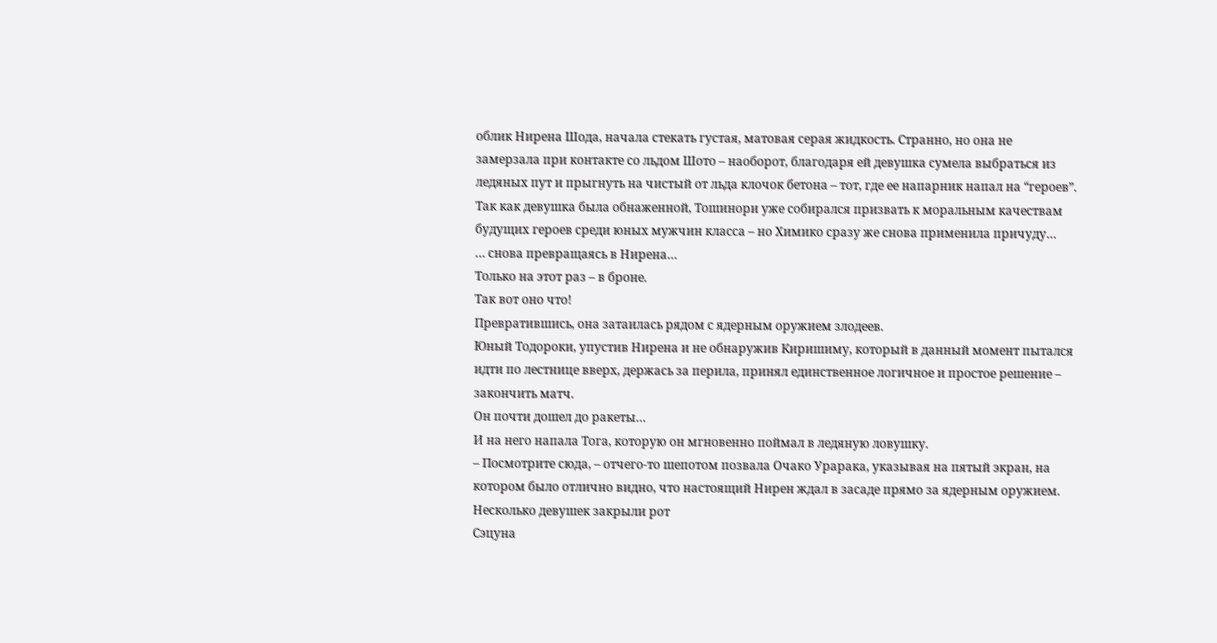облик Нирена Шода, начала стекать густая, матовая серая жидкость. Странно, но она не замерзала при контакте со льдом Шото – наоборот, благодаря ей девушка сумела выбраться из ледяных пут и прыгнуть на чистый от льда клочок бетона – тот, где ее напарник напал на “героев”.
Так как девушка была обнаженной, Тошинори уже собирался призвать к моральным качествам будущих героев среди юных мужчин класса – но Химико сразу же снова применила причуду…
… снова превращаясь в Нирена…
Только на этот раз – в броне.
Так вот оно что!
Превратившись, она затаилась рядом с ядерным оружием злодеев.
Юный Тодороки, упустив Нирена и не обнаружив Киришиму, который в данный момент пытался идти по лестнице вверх, держась за перила, принял единственное логичное и простое решение – закончить матч.
Он почти дошел до ракеты…
И на него напала Тога, которую он мгновенно поймал в ледяную ловушку.
– Посмотрите сюда, – отчего-то шепотом позвала Очако Урарака, указывая на пятый экран, на котором было отлично видно, что настоящий Нирен ждал в засаде прямо за ядерным оружием.
Несколько девушек закрыли рот
Сэцуна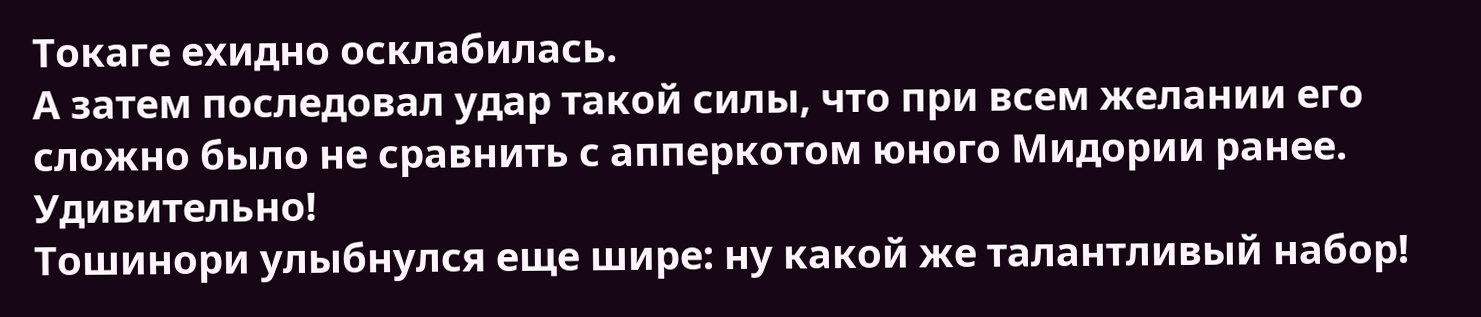Токаге ехидно осклабилась.
А затем последовал удар такой силы, что при всем желании его сложно было не сравнить с апперкотом юного Мидории ранее.
Удивительно!
Тошинори улыбнулся еще шире: ну какой же талантливый набор!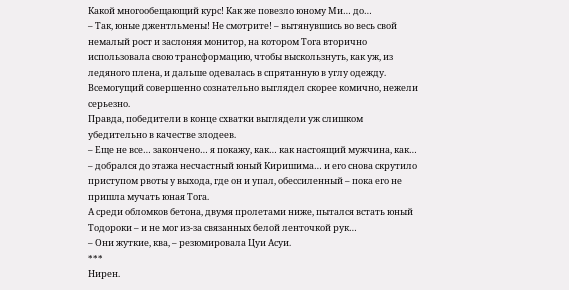Какой многообещающий курс! Как же повезло юному Ми… до…
– Так, юные джентльмены! Не смотрите! – вытянувшись во весь свой немалый рост и заслоняя монитор, на котором Тога вторично использовала свою трансформацию, чтобы выскользнуть, как уж, из ледяного плена, и дальше одевалась в спрятанную в углу одежду. Всемогущий совершенно сознательно выглядел скорее комично, нежели серьезно.
Правда, победители в конце схватки выглядели уж слишком убедительно в качестве злодеев.
– Еще не все… закончено… я покажу, как… как настоящий мужчина, как… – добрался до этажа несчастный юный Киришима… и его снова скрутило приступом рвоты у выхода, где он и упал, обессиленный – пока его не пришла мучать юная Тога.
А среди обломков бетона, двумя пролетами ниже, пытался встать юный Тодороки – и не мог из-за связанных белой ленточкой рук…
– Они жуткие, ква, – резюмировала Цуи Асуи.
***
Нирен.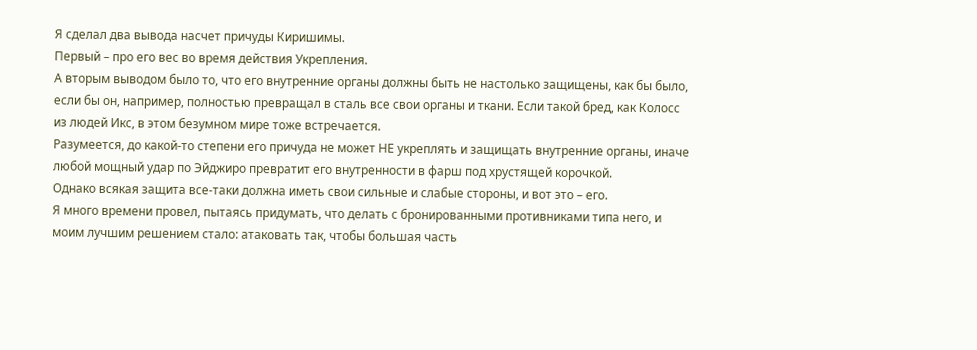Я сделал два вывода насчет причуды Киришимы.
Первый – про его вес во время действия Укрепления.
А вторым выводом было то, что его внутренние органы должны быть не настолько защищены, как бы было, если бы он, например, полностью превращал в сталь все свои органы и ткани. Если такой бред, как Колосс из людей Икс, в этом безумном мире тоже встречается.
Разумеется, до какой-то степени его причуда не может НЕ укреплять и защищать внутренние органы, иначе любой мощный удар по Эйджиро превратит его внутренности в фарш под хрустящей корочкой.
Однако всякая защита все-таки должна иметь свои сильные и слабые стороны, и вот это – его.
Я много времени провел, пытаясь придумать, что делать с бронированными противниками типа него, и моим лучшим решением стало: атаковать так, чтобы большая часть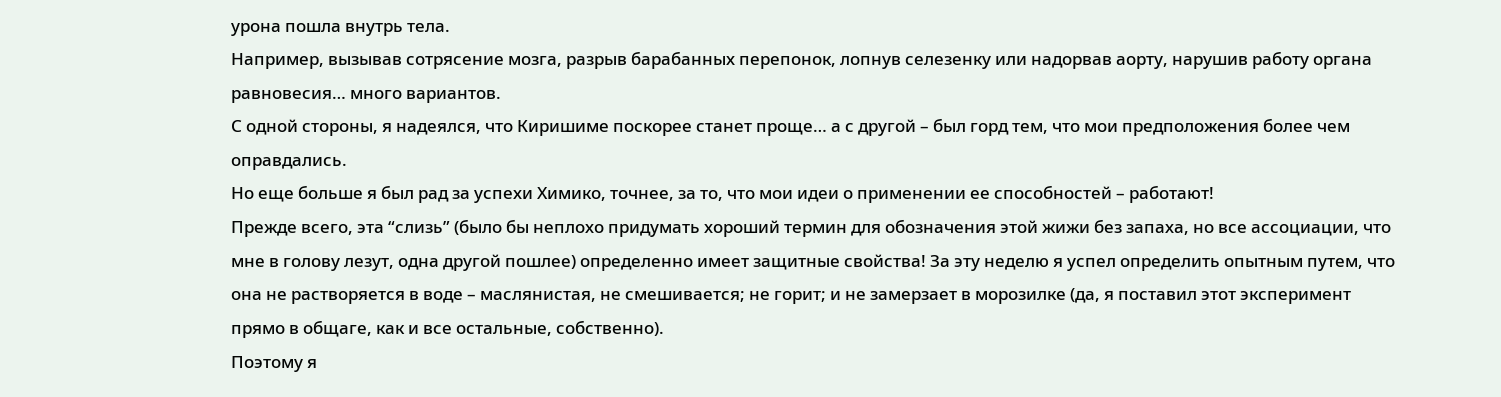урона пошла внутрь тела.
Например, вызывав сотрясение мозга, разрыв барабанных перепонок, лопнув селезенку или надорвав аорту, нарушив работу органа равновесия… много вариантов.
С одной стороны, я надеялся, что Киришиме поскорее станет проще… а с другой – был горд тем, что мои предположения более чем оправдались.
Но еще больше я был рад за успехи Химико, точнее, за то, что мои идеи о применении ее способностей – работают!
Прежде всего, эта “слизь” (было бы неплохо придумать хороший термин для обозначения этой жижи без запаха, но все ассоциации, что мне в голову лезут, одна другой пошлее) определенно имеет защитные свойства! За эту неделю я успел определить опытным путем, что она не растворяется в воде – маслянистая, не смешивается; не горит; и не замерзает в морозилке (да, я поставил этот эксперимент прямо в общаге, как и все остальные, собственно).
Поэтому я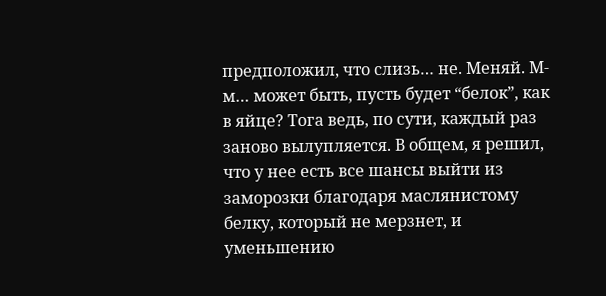предположил, что слизь… не. Меняй. М-м… может быть, пусть будет “белок”, как в яйце? Тога ведь, по сути, каждый раз заново вылупляется. В общем, я решил, что у нее есть все шансы выйти из заморозки благодаря маслянистому белку, который не мерзнет, и уменьшению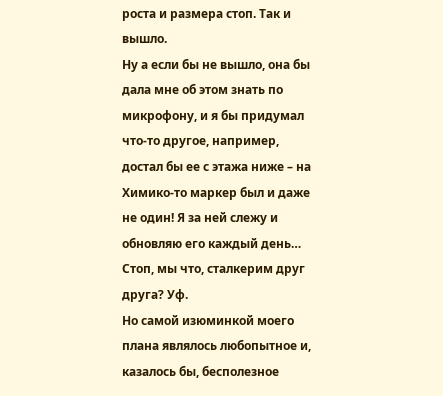роста и размера стоп. Так и вышло.
Ну а если бы не вышло, она бы дала мне об этом знать по микрофону, и я бы придумал что-то другое, например, достал бы ее с этажа ниже – на Химико-то маркер был и даже не один! Я за ней слежу и обновляю его каждый день…
Стоп, мы что, сталкерим друг друга? Уф.
Но самой изюминкой моего плана являлось любопытное и, казалось бы, бесполезное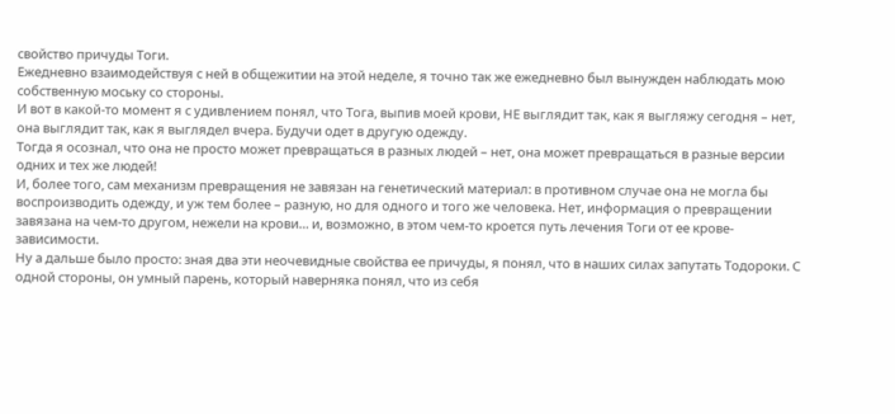свойство причуды Тоги.
Ежедневно взаимодействуя с ней в общежитии на этой неделе, я точно так же ежедневно был вынужден наблюдать мою собственную моську со стороны.
И вот в какой-то момент я с удивлением понял, что Тога, выпив моей крови, НЕ выглядит так, как я выгляжу сегодня – нет, она выглядит так, как я выглядел вчера. Будучи одет в другую одежду.
Тогда я осознал, что она не просто может превращаться в разных людей – нет, она может превращаться в разные версии одних и тех же людей!
И, более того, сам механизм превращения не завязан на генетический материал: в противном случае она не могла бы воспроизводить одежду, и уж тем более – разную, но для одного и того же человека. Нет, информация о превращении завязана на чем-то другом, нежели на крови… и, возможно, в этом чем-то кроется путь лечения Тоги от ее крове-зависимости.
Ну а дальше было просто: зная два эти неочевидные свойства ее причуды, я понял, что в наших силах запутать Тодороки. С одной стороны, он умный парень, который наверняка понял, что из себя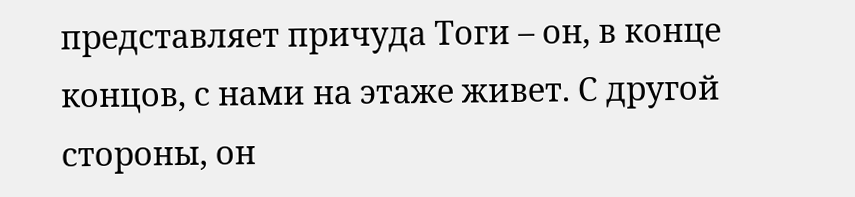представляет причуда Тоги – он, в конце концов, с нами на этаже живет. С другой стороны, он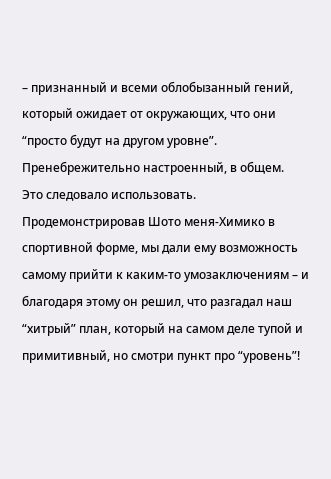– признанный и всеми облобызанный гений, который ожидает от окружающих, что они “просто будут на другом уровне”. Пренебрежительно настроенный, в общем.
Это следовало использовать.
Продемонстрировав Шото меня-Химико в спортивной форме, мы дали ему возможность самому прийти к каким-то умозаключениям – и благодаря этому он решил, что разгадал наш “хитрый” план, который на самом деле тупой и примитивный, но смотри пункт про “уровень”!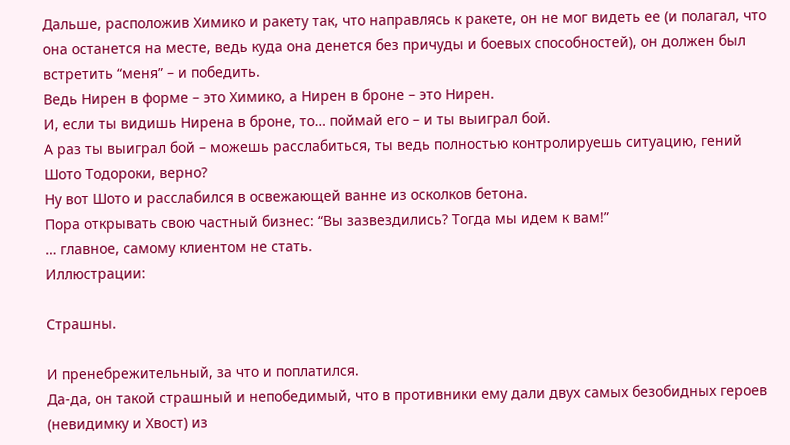Дальше, расположив Химико и ракету так, что направлясь к ракете, он не мог видеть ее (и полагал, что она останется на месте, ведь куда она денется без причуды и боевых способностей), он должен был встретить “меня” – и победить.
Ведь Нирен в форме – это Химико, а Нирен в броне – это Нирен.
И, если ты видишь Нирена в броне, то… поймай его – и ты выиграл бой.
А раз ты выиграл бой – можешь расслабиться, ты ведь полностью контролируешь ситуацию, гений Шото Тодороки, верно?
Ну вот Шото и расслабился в освежающей ванне из осколков бетона.
Пора открывать свою частный бизнес: “Вы зазвездились? Тогда мы идем к вам!”
… главное, самому клиентом не стать.
Иллюстрации:

Страшны.

И пренебрежительный, за что и поплатился.
Да-да, он такой страшный и непобедимый, что в противники ему дали двух самых безобидных героев (невидимку и Хвост) из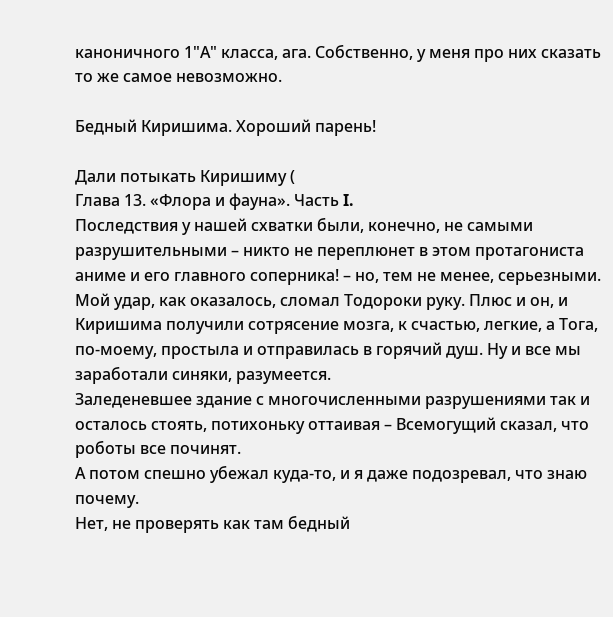каноничного 1"А" класса, ага. Собственно, у меня про них сказать то же самое невозможно.

Бедный Киришима. Хороший парень!

Дали потыкать Киришиму (
Глава 13. «Флора и фауна». Часть I.
Последствия у нашей схватки были, конечно, не самыми разрушительными – никто не переплюнет в этом протагониста аниме и его главного соперника! – но, тем не менее, серьезными. Мой удар, как оказалось, сломал Тодороки руку. Плюс и он, и Киришима получили сотрясение мозга, к счастью, легкие, а Тога, по-моему, простыла и отправилась в горячий душ. Ну и все мы заработали синяки, разумеется.
Заледеневшее здание с многочисленными разрушениями так и осталось стоять, потихоньку оттаивая – Всемогущий сказал, что роботы все починят.
А потом спешно убежал куда-то, и я даже подозревал, что знаю почему.
Нет, не проверять как там бедный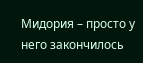Мидория – просто у него закончилось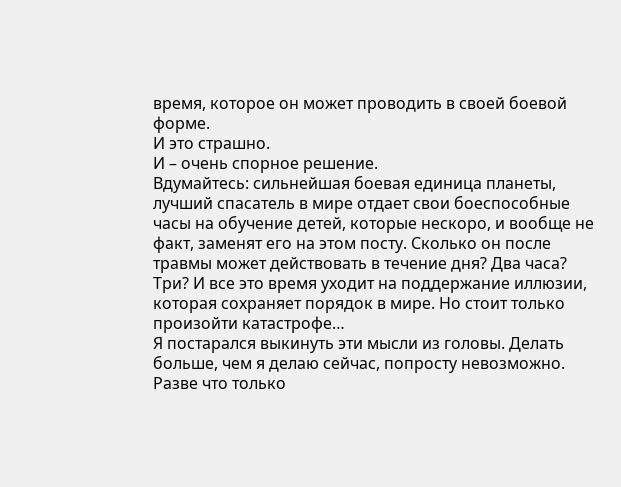время, которое он может проводить в своей боевой форме.
И это страшно.
И – очень спорное решение.
Вдумайтесь: сильнейшая боевая единица планеты, лучший спасатель в мире отдает свои боеспособные часы на обучение детей, которые нескоро, и вообще не факт, заменят его на этом посту. Сколько он после травмы может действовать в течение дня? Два часа? Три? И все это время уходит на поддержание иллюзии, которая сохраняет порядок в мире. Но стоит только произойти катастрофе…
Я постарался выкинуть эти мысли из головы. Делать больше, чем я делаю сейчас, попросту невозможно. Разве что только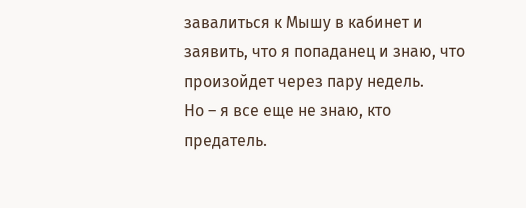завалиться к Мышу в кабинет и заявить, что я попаданец и знаю, что произойдет через пару недель.
Но – я все еще не знаю, кто предатель.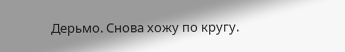Дерьмо. Снова хожу по кругу.